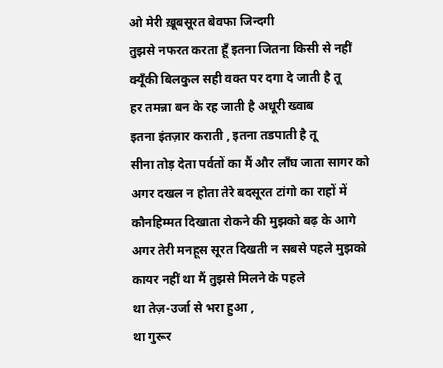ओ मेरी ख़ूबसूरत बेवफा जिन्दगी
तुझसे नफरत करता हूँ इतना जितना किसी से नहीं
क्यूँकी बिलकुल सही वक्त पर दगा दे जाती है तू
हर तमन्ना बन के रह जाती है अधूरी ख्वाब
इतना इंतज़ार कराती , इतना तडपाती है तू
सीना तोड़ देता पर्वतों का मैं और लाँघ जाता सागर को
अगर दखल न होता तेरे बदसूरत टांगो का राहों में
कौनहिम्मत दिखाता रोकने की मुझको बढ़ के आगे
अगर तेरी मनहूस सूरत दिखती न सबसे पहले मुझको
कायर नहीं था मैं तुझसे मिलने के पहले
था तेज़-उर्जा से भरा हुआ ,
था गुरूर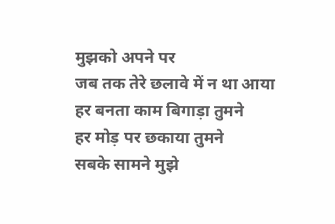मुझको अपने पर
जब तक तेरे छलावे में न था आया
हर बनता काम बिगाड़ा तुमने
हर मोड़ पर छकाया तुमने
सबके सामने मुझे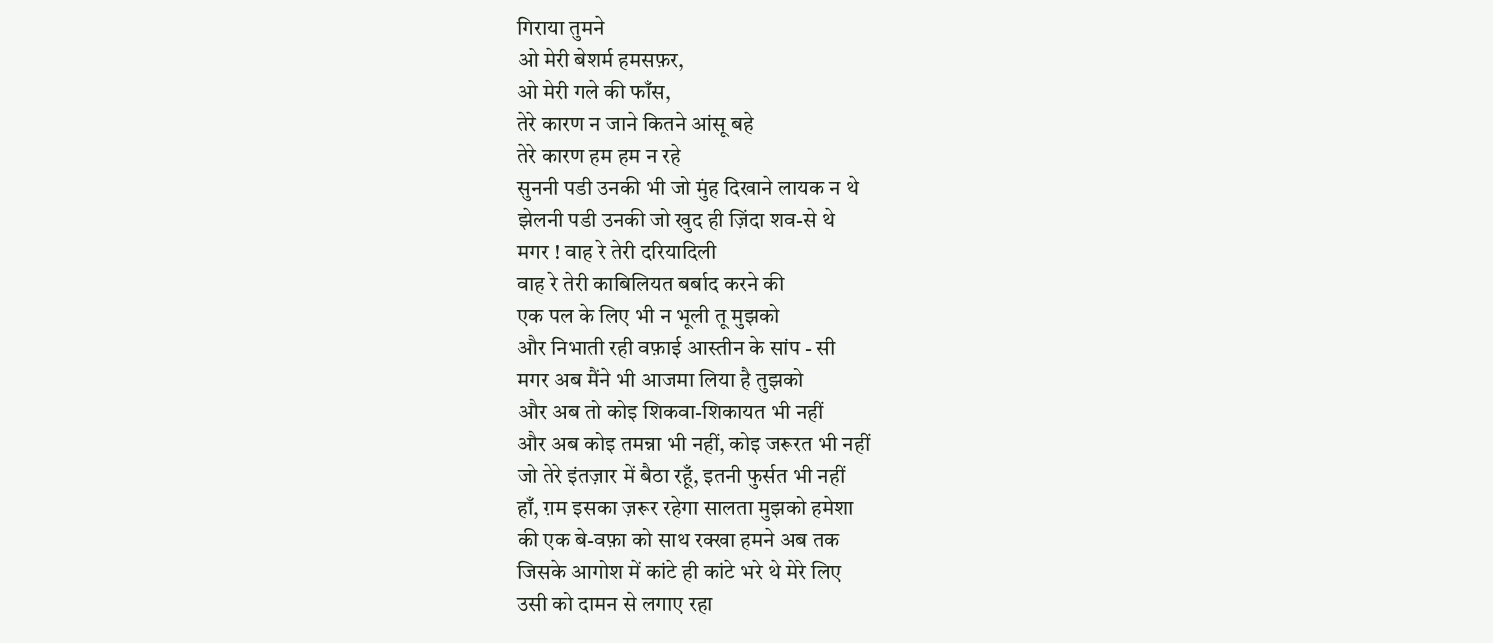गिराया तुमने
ओ मेरी बेशर्म हमसफ़र,
ओ मेरी गले की फाँस,
तेरे कारण न जाने कितने आंसू बहे
तेरे कारण हम हम न रहे
सुननी पडी उनकी भी जो मुंह दिखाने लायक न थे
झेलनी पडी उनकी जो खुद ही ज़िंदा शव-से थे
मगर ! वाह रे तेरी दरियादिली
वाह रे तेरी काबिलियत बर्बाद करने की
एक पल के लिए भी न भूली तू मुझको
और निभाती रही वफ़ाई आस्तीन के सांप - सी
मगर अब मैंने भी आजमा लिया है तुझको
और अब तो कोइ शिकवा-शिकायत भी नहीं
और अब कोइ तमन्ना भी नहीं, कोइ जरूरत भी नहीं
जो तेरे इंतज़ार में बैठा रहूँ, इतनी फुर्सत भी नहीं
हाँ, ग़म इसका ज़रूर रहेगा सालता मुझको हमेशा
की एक बे-वफ़ा को साथ रक्खा हमने अब तक
जिसके आगोश में कांटे ही कांटे भरे थे मेरे लिए
उसी को दामन से लगाए रहा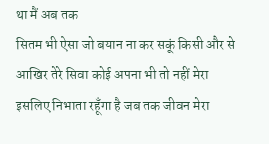था मैं अब तक
सितम भी ऐसा जो बयान ना कर सकूं किसी और से
आखिर तेरे सिवा कोई अपना भी तो नहीं मेरा
इसलिए निभाता रहूँगा है जब तक जीवन मेरा